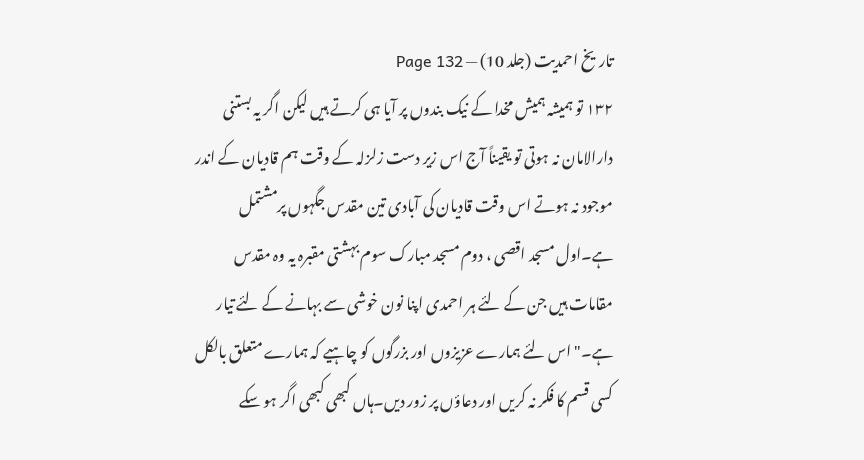تاریخ احمدیت (جلد 10) — Page 132
۱۳۲ تو ہمیشہ ہمیش مخدا کے نیک بندوں پر آیا ہی کرتے ہیں لیکن اگر یہ بستنی دارالامان نہ ہوتی تو یقیناً آج اس زیر دست زلزلہ کے وقت ہم قادیان کے اندر موجود نہ ہوتے اس وقت قادیان کی آبادی تین مقدس جگہوں پرمشتمل ہے۔اول مسجد اقصی ، دوم مسجد مبارک سوم بہشتی مقبرہ یہ وہ مقدس مقامات ہیں جن کے لئے ہر احمدی اپنا نون خوشی سے بہانے کے لئے تیار ہے۔" اس لئے ہمارے عزیزوں اور بزرگوں کو چاہیے کہ ہمارے متعلق بالکل کسی قسم کا فکر نہ کریں اور دعاؤں پر زور دیں۔ہاں کبھی کبھی اگر ہو سکے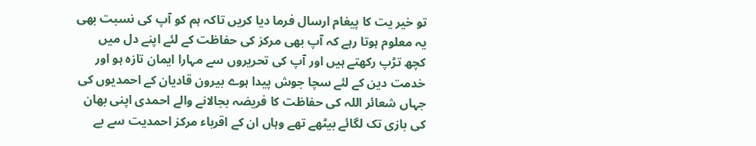تو خیر یت کا پیغام ارسال فرما دیا کریں تاکہ ہم کو آپ کی نسبت بھی یہ معلوم ہوتا رہے کہ آپ بھی مرکز کی حفاظت کے لئے اپنے دل میں کچھ تڑپ رکھتے ہیں اور آپ کی تحریروں سے مہارا ایمان تازہ ہو اور خدمت دین کے لئے سچا جوش پیدا ہوے بیرون قادیان کے احمدیوں کی جہاں شعائر اللہ کی حفاظت کا فریضہ بجالانے والے احمدی اپنی بھان کی بازی تک لگائے بیٹھے تھے وہاں ان کے اقرباء مرکز احمدیت سے بے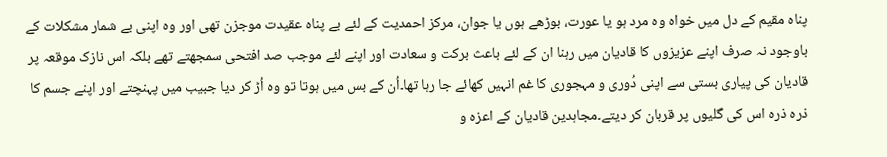پناہ مقیم کے دل میں خواہ وہ مرد ہو یا عورت، بوڑھے ہوں یا جوان، مرکز احمدیت کے لئے بے پناہ عقیدت موجزن تھی اور وہ اپنی بے شمار مشکلات کے باوجود نہ صرف اپنے عزیزوں کا قادیان میں رہنا ان کے لئے باعث برکت و سعادت اور اپنے لئے موجب صد افتحی سمجھتے تھے بلکہ اس نازک موقعہ پر قادیان کی پیاری بستی سے اپنی دُوری و مہجوری کا غم انہیں کھائے جا رہا تھا۔اُن کے بس میں ہوتا تو وہ اُڑ کر دیا جبیب میں پہنچتے اور اپنے جسم کا ذرہ ذرہ اس کی گلیوں پر قربان کر دیتے۔مجاہدین قادیان کے اعزہ و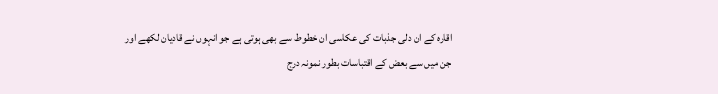اقارہ کے ان دلی جذبات کی عکاسی ان خطوط سے بھی ہوتی ہے جو انہوں نے قادیان لکھے اور جن میں سے بعض کے اقتباسات بطور نمونہ درج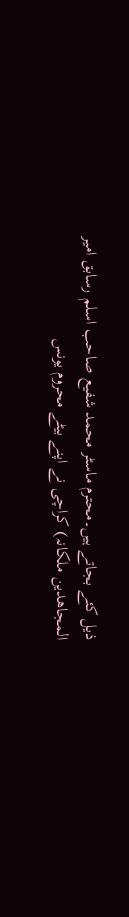ذیل کئے بجاتے ہیں۔محترم ماسٹر محمد شفیع صاحب اسلم رسابق امیر المجاهدین ملکانہ) کراچی نے اپنے بیٹے محروم یونس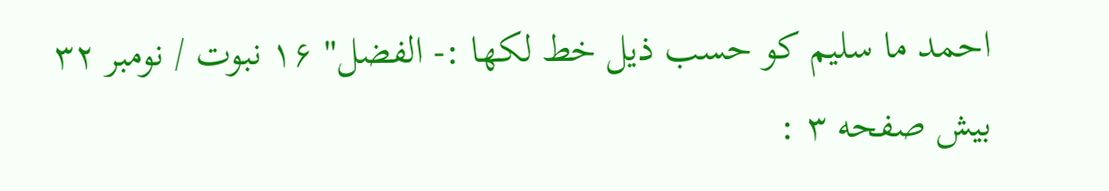احمد ما سلیم کو حسب ذیل خط لکھا :- الفضل" ۱۶ نبوت / نومبر ۳۲ بیش صفحه ۳ :